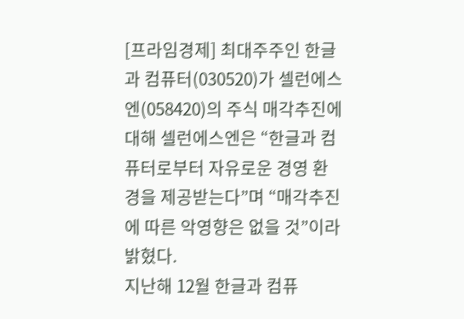[프라임경제] 최대주주인 한글과 컴퓨터(030520)가 셀런에스엔(058420)의 주식 매각추진에 대해 셀런에스엔은 “한글과 컴퓨터로부터 자유로운 경영 환경을 제공받는다”며 “매각추진에 따른 악영향은 없을 것”이라 밝혔다.
지난해 12월 한글과 컴퓨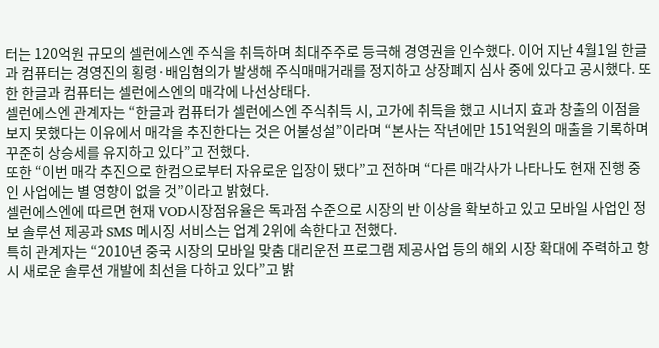터는 120억원 규모의 셀런에스엔 주식을 취득하며 최대주주로 등극해 경영권을 인수했다. 이어 지난 4월1일 한글과 컴퓨터는 경영진의 횡령·배임혐의가 발생해 주식매매거래를 정지하고 상장폐지 심사 중에 있다고 공시했다. 또한 한글과 컴퓨터는 셀런에스엔의 매각에 나선상태다.
셀런에스엔 관계자는 “한글과 컴퓨터가 셀런에스엔 주식취득 시, 고가에 취득을 했고 시너지 효과 창출의 이점을 보지 못했다는 이유에서 매각을 추진한다는 것은 어불성설”이라며 “본사는 작년에만 151억원의 매출을 기록하며 꾸준히 상승세를 유지하고 있다”고 전했다.
또한 “이번 매각 추진으로 한컴으로부터 자유로운 입장이 됐다”고 전하며 “다른 매각사가 나타나도 현재 진행 중인 사업에는 별 영향이 없을 것”이라고 밝혔다.
셀런에스엔에 따르면 현재 VOD시장점유율은 독과점 수준으로 시장의 반 이상을 확보하고 있고 모바일 사업인 정보 솔루션 제공과 SMS 메시징 서비스는 업계 2위에 속한다고 전했다.
특히 관계자는 “2010년 중국 시장의 모바일 맞춤 대리운전 프로그램 제공사업 등의 해외 시장 확대에 주력하고 항시 새로운 솔루션 개발에 최선을 다하고 있다”고 밝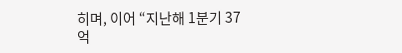히며, 이어 “지난해 1분기 37억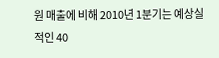원 매출에 비해 2010년 1분기는 예상실적인 40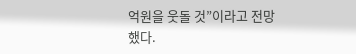억원을 웃돌 것”이라고 전망했다.